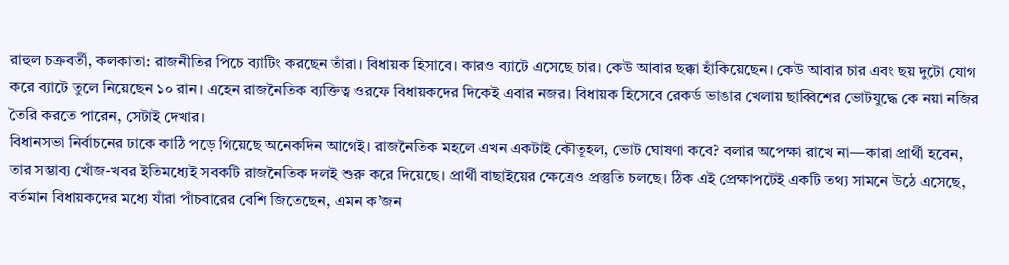রাহুল চক্রবর্তী, কলকাতা: রাজনীতির পিচে ব্যাটিং করছেন তাঁরা। বিধায়ক হিসাবে। কারও ব্যাটে এসেছে চার। কেউ আবার ছক্কা হাঁকিয়েছেন। কেউ আবার চার এবং ছয় দুটো যোগ করে ব্যাটে তুলে নিয়েছেন ১০ রান। এহেন রাজনৈতিক ব্যক্তিত্ব ওরফে বিধায়কদের দিকেই এবার নজর। বিধায়ক হিসেবে রেকর্ড ভাঙার খেলায় ছাব্বিশের ভোটযুদ্ধে কে নয়া নজির তৈরি করতে পারেন, সেটাই দেখার।
বিধানসভা নির্বাচনের ঢাকে কাঠি পড়ে গিয়েছে অনেকদিন আগেই। রাজনৈতিক মহলে এখন একটাই কৌতূহল, ভোট ঘোষণা কবে? বলার অপেক্ষা রাখে না—কারা প্রার্থী হবেন, তার সম্ভাব্য খোঁজ-খবর ইতিমধ্যেই সবকটি রাজনৈতিক দলই শুরু করে দিয়েছে। প্রার্থী বাছাইয়ের ক্ষেত্রেও প্রস্তুতি চলছে। ঠিক এই প্রেক্ষাপটেই একটি তথ্য সামনে উঠে এসেছে, বর্তমান বিধায়কদের মধ্যে যাঁরা পাঁচবারের বেশি জিতেছেন, এমন ক’জন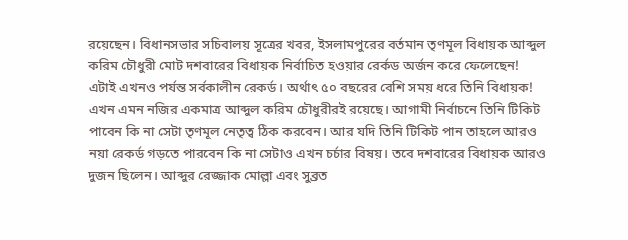রয়েছেন। বিধানসভার সচিবালয় সূত্রের খবর, ইসলামপুরের বর্তমান তৃণমূল বিধায়ক আব্দুল করিম চৌধুরী মোট দশবারের বিধায়ক নির্বাচিত হওয়ার রের্কড অর্জন করে ফেলেছেন! এটাই এখনও পর্যন্ত সর্বকালীন রেকর্ড। অর্থাৎ ৫০ বছরের বেশি সময় ধরে তিনি বিধায়ক! এখন এমন নজির একমাত্র আব্দুল করিম চৌধুরীরই রয়েছে। আগামী নির্বাচনে তিনি টিকিট পাবেন কি না সেটা তৃণমূল নেতৃত্ব ঠিক করবেন। আর যদি তিনি টিকিট পান তাহলে আরও নয়া রেকর্ড গড়তে পারবেন কি না সেটাও এখন চর্চার বিষয়। তবে দশবারের বিধায়ক আরও দুজন ছিলেন। আব্দুর রেজ্জাক মোল্লা এবং সুব্রত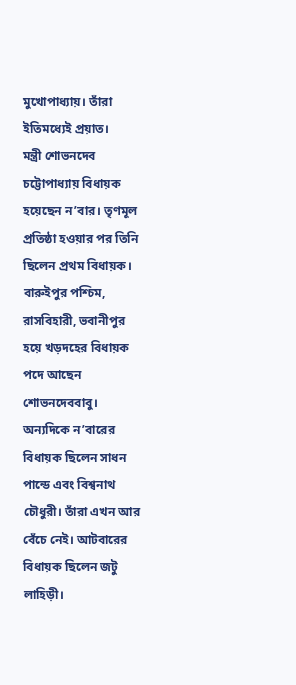মুখোপাধ্যায়। তাঁরা ইতিমধ্যেই প্রয়াত।
মন্ত্রী শোভনদেব চট্টোপাধ্যায় বিধায়ক হয়েছেন ন’বার। তৃণমূল প্রতিষ্ঠা হওয়ার পর তিনি ছিলেন প্রথম বিধায়ক। বারুইপুর পশ্চিম, রাসবিহারী, ভবানীপুর হয়ে খড়দহের বিধায়ক পদে আছেন শোভনদেববাবু। অন্যদিকে ন’বারের বিধায়ক ছিলেন সাধন পান্ডে এবং বিশ্বনাথ চৌধুরী। তাঁরা এখন আর বেঁচে নেই। আটবারের বিধায়ক ছিলেন জটু লাহিড়ী।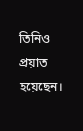তিনিও প্রয়াত হয়েছেন।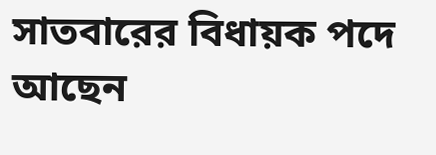সাতবারের বিধায়ক পদে আছেন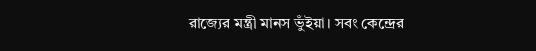রাজ্যের মন্ত্রী মানস ভুঁইয়া। সবং কেন্দ্রের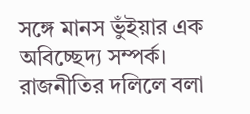সঙ্গে মানস ভুঁইয়ার এক অবিচ্ছেদ্য সম্পর্ক। রাজনীতির দলিলে বলা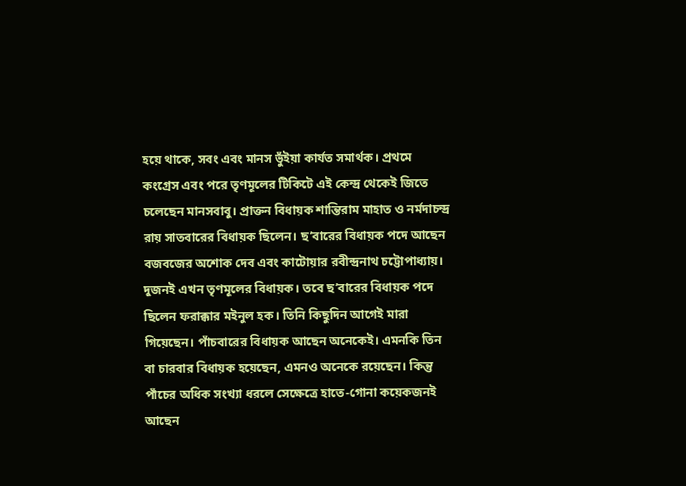হয়ে থাকে, সবং এবং মানস ভুঁইয়া কার্যত সমার্থক। প্রথমে কংগ্রেস এবং পরে তৃণমূলের টিকিটে এই কেন্দ্র থেকেই জিতে চলেছেন মানসবাবু। প্রাক্তন বিধায়ক শান্তিরাম মাহাত ও নর্মদাচন্দ্র রায় সাতবারের বিধায়ক ছিলেন। ছ’বারের বিধায়ক পদে আছেন বজবজের অশোক দেব এবং কাটোয়ার রবীন্দ্রনাথ চট্টোপাধ্যায়। দুজনই এখন তৃণমূলের বিধায়ক। তবে ছ’বারের বিধায়ক পদে ছিলেন ফরাক্কার মইনুল হক। তিনি কিছুদিন আগেই মারা গিয়েছেন। পাঁচবারের বিধায়ক আছেন অনেকেই। এমনকি তিন বা চারবার বিধায়ক হয়েছেন, এমনও অনেকে রয়েছেন। কিন্তু পাঁচের অধিক সংখ্যা ধরলে সেক্ষেত্রে হাতে-গোনা কয়েকজনই আছেন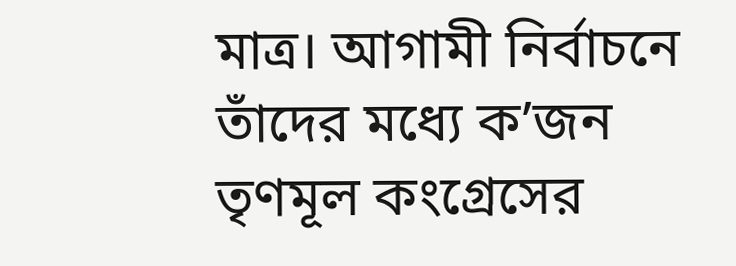মাত্র। আগামী নির্বাচনে তাঁদের মধ্যে ক’জন তৃণমূল কংগ্রেসের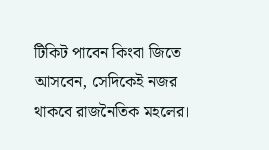টিকিট পাবেন কিংবা জিতে আসবেন, সেদিকেই নজর থাকবে রাজনৈতিক মহলের।